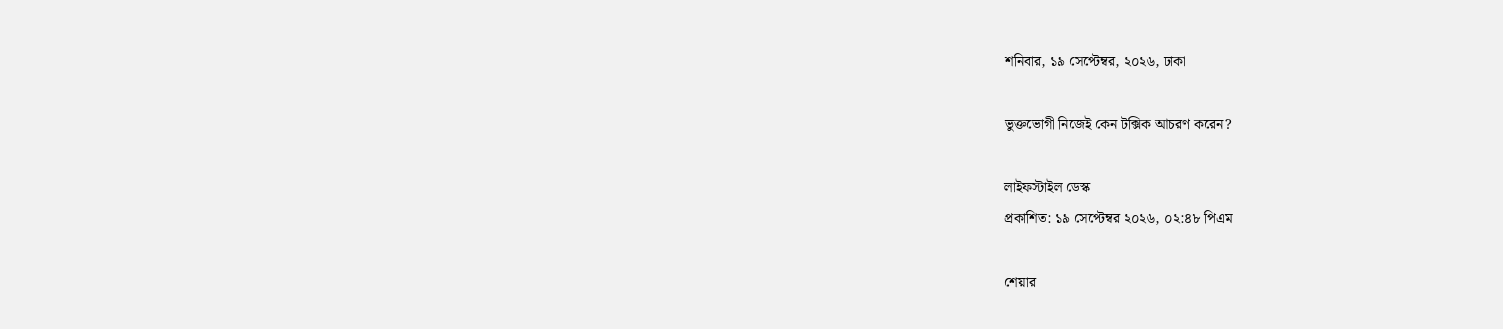শনিবার, ১৯ সেপ্টেম্বর, ২০২৬, ঢাকা

ভুক্তভোগী নিজেই কেন টক্সিক আচরণ করেন?

লাইফস্টাইল ডেস্ক
প্রকাশিত: ১৯ সেপ্টেম্বর ২০২৬, ০২:৪৮ পিএম

শেয়ার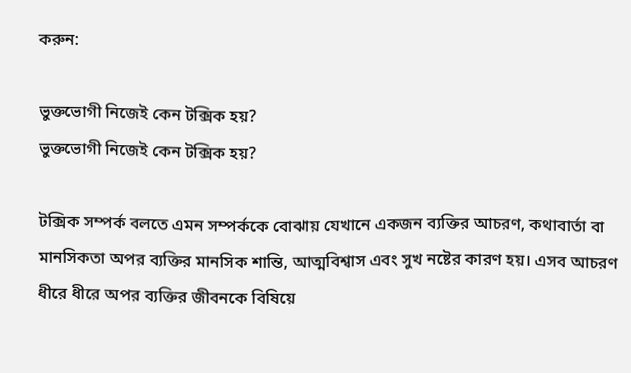করুন:

ভুক্তভোগী নিজেই কেন টক্সিক হয়?
ভুক্তভোগী নিজেই কেন টক্সিক হয়?

টক্সিক সম্পর্ক বলতে এমন সম্পর্ককে বোঝায় যেখানে একজন ব্যক্তির আচরণ, কথাবার্তা বা মানসিকতা অপর ব্যক্তির মানসিক শান্তি, আত্মবিশ্বাস এবং সুখ নষ্টের কারণ হয়। এসব আচরণ ধীরে ধীরে অপর ব্যক্তির জীবনকে বিষিয়ে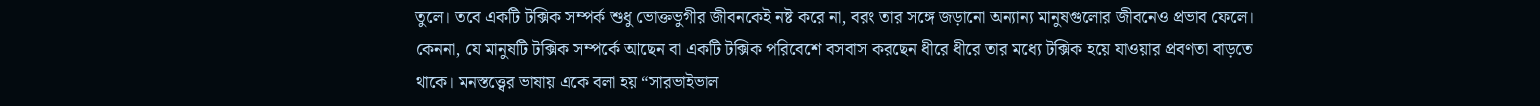তুলে। তবে একটি টক্সিক সম্পর্ক শুধু ভোক্তভুগীর জীবনকেই নষ্ট করে না, বরং তার সঙ্গে জড়ানো অন্যান্য মানুষগুলোর জীবনেও প্রভাব ফেলে। কেননা, যে মানুষটি টক্সিক সম্পর্কে আছেন বা একটি টক্সিক পরিবেশে বসবাস করছেন ধীরে ধীরে তার মধ্যে টক্সিক হয়ে যাওয়ার প্রবণতা বাড়তে থাকে। মনস্তত্ত্বের ভাষায় একে বলা হয় “সারভাইভাল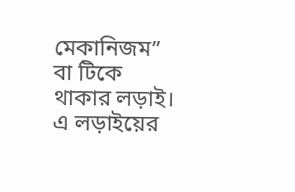মেকানিজম” বা টিকে থাকার লড়াই। এ লড়াইয়ের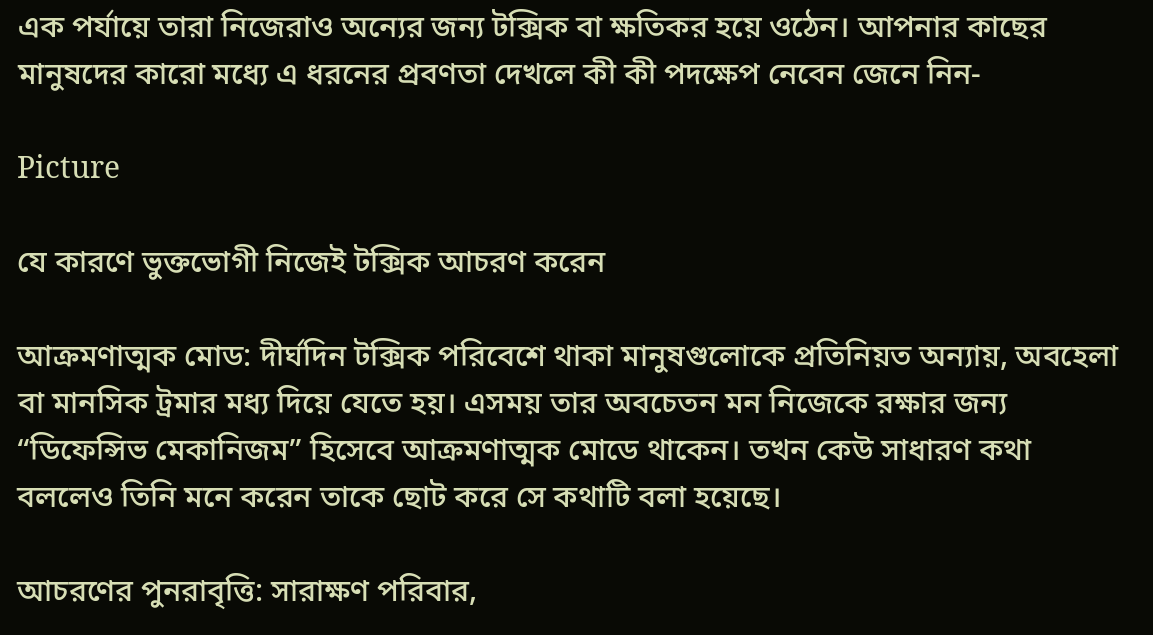এক পর্যায়ে তারা নিজেরাও অন্যের জন্য টক্সিক বা ক্ষতিকর হয়ে ওঠেন। আপনার কাছের মানুষদের কারো মধ্যে এ ধরনের প্রবণতা দেখলে কী কী পদক্ষেপ নেবেন জেনে নিন-

Picture

যে কারণে ভুক্তভোগী নিজেই টক্সিক আচরণ করেন

আক্রমণাত্মক মোড: দীর্ঘদিন টক্সিক পরিবেশে থাকা মানুষগুলোকে প্রতিনিয়ত অন্যায়, অবহেলা বা মানসিক ট্রমার মধ্য দিয়ে যেতে হয়। এসময় তার অবচেতন মন নিজেকে রক্ষার জন্য  “ডিফেন্সিভ মেকানিজম” হিসেবে আক্রমণাত্মক মোডে থাকেন। তখন কেউ সাধারণ কথা বললেও তিনি মনে করেন তাকে ছোট করে সে কথাটি বলা হয়েছে।

আচরণের পুনরাবৃত্তি: সারাক্ষণ পরিবার,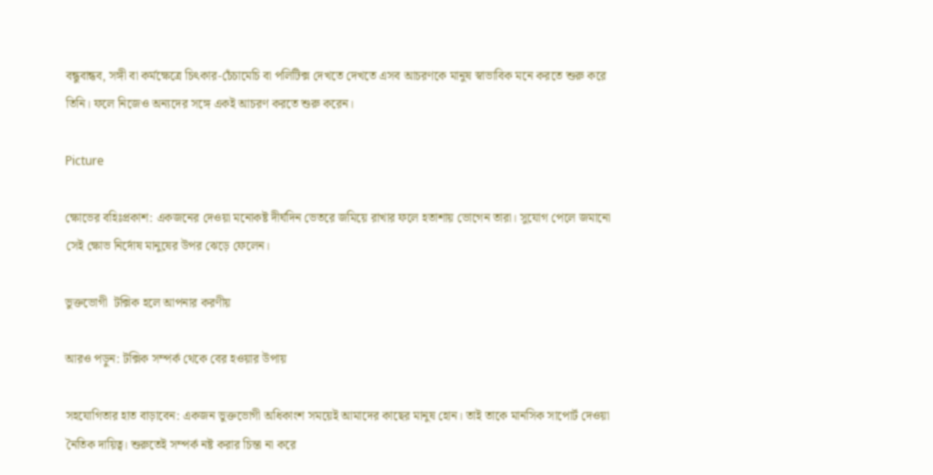বন্ধুবান্ধব, সঙ্গী বা কর্মক্ষেত্রে চিৎকার-চেঁচামেচি বা পলিটিক্স দেখতে দেখতে এসব আচরণকে মানুষ স্বাভাবিক মনে করতে শুরু করে তিনি। ফলে নিজেও অন্যদের সঙ্গে একই আচরণ করতে শুরু করেন।

Picture

ক্ষোভের বহিঃপ্রকাশ: একজনের দেওয়া মনোকষ্ট দীর্ঘদিন ভেতরে জমিয়ে রাখার ফলে হতাশায় ভোগেন তারা। সুযোগ পেলে জমানো সেই ক্ষোভ নির্দোষ মানুষের উপর ঝেড়ে ফেলেন।

ভুক্তভোগী  টক্সিক হলে আপনার করণীয়

আরও পড়ুন: টক্সিক সম্পর্ক থেকে বের হওয়ার উপায়

সহযোগিতার হাত বাড়াবেন: একজন ভুক্তভোগী অধিকাংশ সময়েই আমাদের কাছের মানুষ হোন। তাই তাকে মানসিক সাপোর্ট দেওয়া নৈতিক দায়িত্ব। শুরুতেই সম্পর্ক নষ্ট করার চিন্তা না করে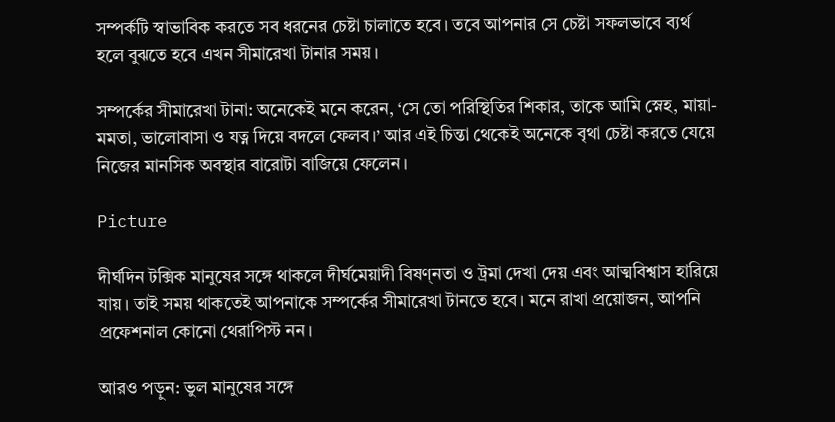সম্পর্কটি স্বাভাবিক করতে সব ধরনের চেষ্টা চালাতে হবে। তবে আপনার সে চেষ্টা সফলভাবে ব্যর্থ হলে বুঝতে হবে এখন সীমারেখা টানার সময়।

সম্পর্কের সীমারেখা টানা: অনেকেই মনে করেন, ‘সে তো পরিস্থিতির শিকার, তাকে আমি স্নেহ, মায়া-মমতা, ভালোবাসা ও যত্ন দিয়ে বদলে ফেলব।’ আর এই চিন্তা থেকেই অনেকে বৃথা চেষ্টা করতে যেয়ে নিজের মানসিক অবস্থার বারোটা বাজিয়ে ফেলেন।

Picture

দীর্ঘদিন টক্সিক মানুষের সঙ্গে থাকলে দীর্ঘমেয়াদী বিষণ্নতা ও ট্রমা দেখা দেয় এবং আত্মবিশ্বাস হারিয়ে যায়। তাই সময় থাকতেই আপনাকে সম্পর্কের সীমারেখা টানতে হবে। মনে রাখা প্রয়োজন, আপনি প্রফেশনাল কোনো থেরাপিস্ট নন।

আরও পড়ুন: ভুল মানুষের সঙ্গে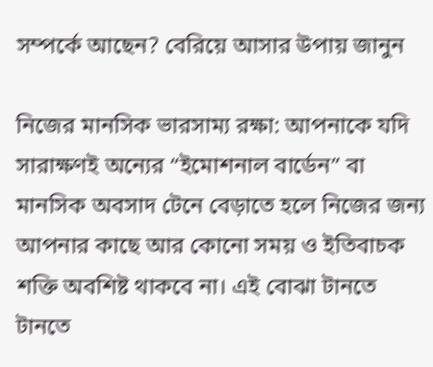সম্পর্কে আছেন? বেরিয়ে আসার উপায় জানুন

নিজের মানসিক ভারসাম্য রক্ষা: আপনাকে যদি সারাক্ষণই অন্যের “ইমোশনাল বার্ডেন” বা মানসিক অবসাদ টেনে বেড়াতে হলে নিজের জন্য আপনার কাছে আর কোনো সময় ও ইতিবাচক শক্তি অবশিষ্ট থাকবে না। এই বোঝা টানতে টানতে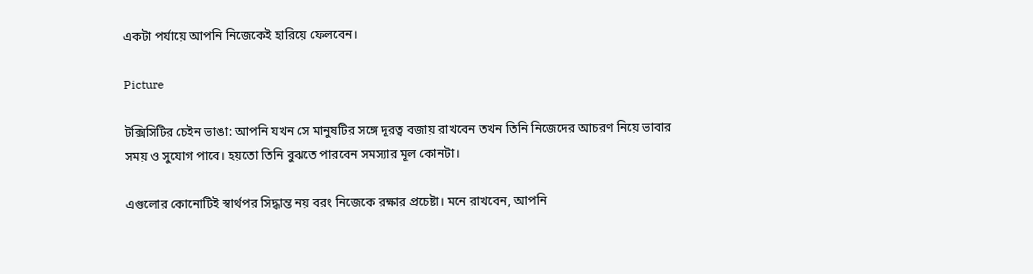একটা পর্যায়ে আপনি নিজেকেই হারিয়ে ফেলবেন।

Picture

টক্সিসিটির চেইন ভাঙা: আপনি যখন সে মানুষটির সঙ্গে দূরত্ব বজায় রাখবেন তখন তিনি নিজেদের আচরণ নিয়ে ভাবার সময় ও সুযোগ পাবে। হয়তো তিনি বুঝতে পারবেন সমস্যার মূল কোনটা।

এগুলোর কোনোটিই স্বার্থপর সিদ্ধান্ত নয় বরং নিজেকে রক্ষার প্রচেষ্টা। মনে রাখবেন, আপনি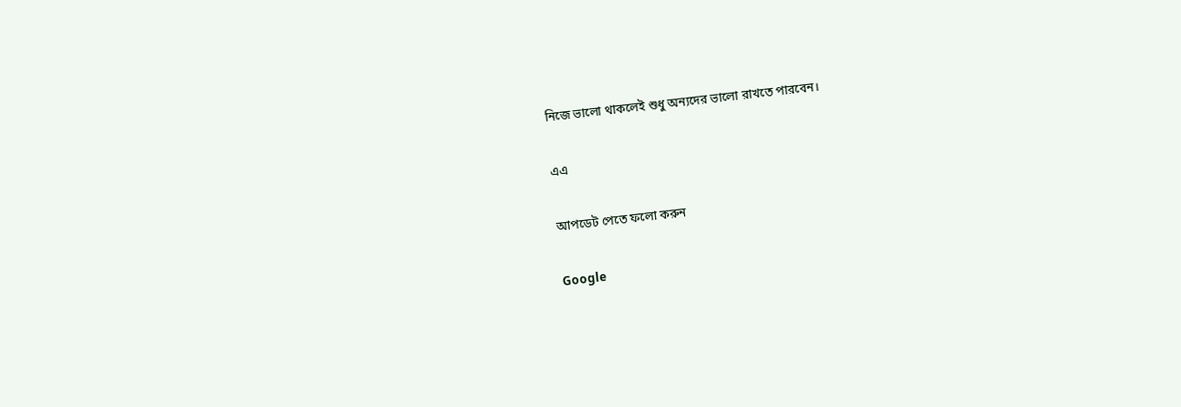নিজে ভালো থাকলেই শুধু অন্যদের ভালো রাখতে পারবেন।

এএ

আপডেট পেতে ফলো করুন

Google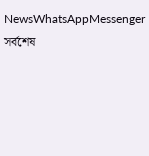NewsWhatsAppMessenger
সর্বশেষ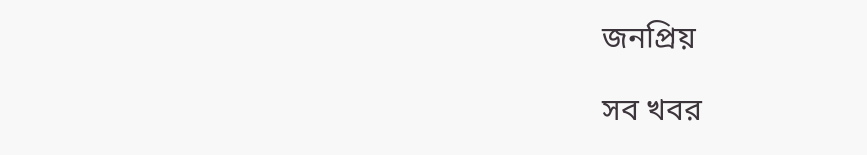জনপ্রিয়

সব খবর